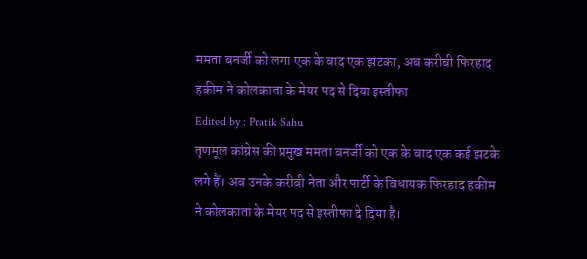ममता बनर्जी को लगा एक के बाद एक झटका, अब करीबी फिरहाद हकीम ने कोलकाता के मेयर पद से दिया इस्तीफा
Edited by : Pratik Sahu
तृणमूल कांग्रेस की प्रमुख ममता बनर्जी को एक के बाद एक कई झटके लगे हैं। अब उनके करीबी नेता और पार्टी के विधायक फिरहाद हकीम ने कोलकाता के मेयर पद से इस्तीफा दे दिया है।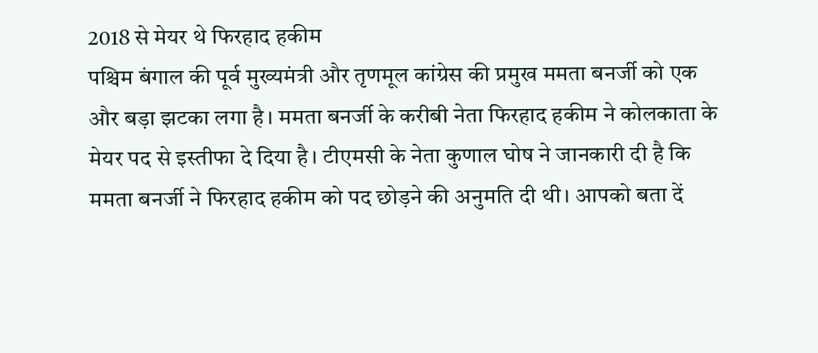2018 से मेयर थे फिरहाद हकीम
पश्चिम बंगाल की पूर्व मुख्यमंत्री और तृणमूल कांग्रेस की प्रमुख ममता बनर्जी को एक और बड़ा झटका लगा है। ममता बनर्जी के करीबी नेता फिरहाद हकीम ने कोलकाता के मेयर पद से इस्तीफा दे दिया है। टीएमसी के नेता कुणाल घोष ने जानकारी दी है कि ममता बनर्जी ने फिरहाद हकीम को पद छोड़ने की अनुमति दी थी। आपको बता दें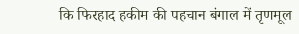कि फिरहाद हकीम की पहचान बंगाल में तृणमूल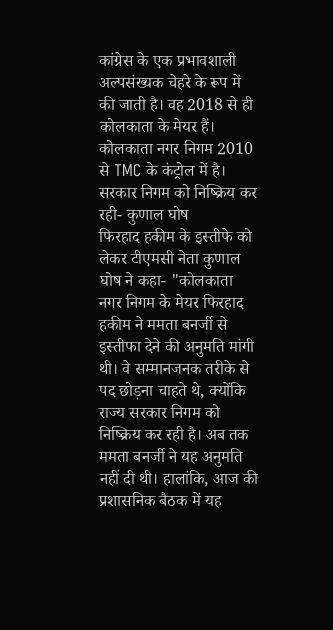कांग्रेस के एक प्रभावशाली अल्पसंख्यक चेहरे के रूप में की जाती है। वह 2018 से ही कोलकाता के मेयर हैं। कोलकाता नगर निगम 2010 से TMC के कंट्रोल में है।
सरकार निगम को निष्क्रिय कर रही- कुणाल घोष
फिरहाद हकीम के इस्तीफे को लेकर टीएमसी नेता कुणाल घोष ने कहा- "कोलकाता नगर निगम के मेयर फिरहाद हकीम ने ममता बनर्जी से इस्तीफा देने की अनुमति मांगी थी। वे सम्मानजनक तरीके से पद छोड़ना चाहते थे, क्योंकि राज्य सरकार निगम को निष्क्रिय कर रही है। अब तक ममता बनर्जी ने यह अनुमति नहीं दी थी। हालांकि, आज की प्रशासनिक बैठक में यह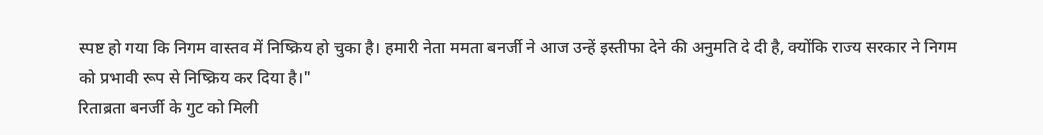स्पष्ट हो गया कि निगम वास्तव में निष्क्रिय हो चुका है। हमारी नेता ममता बनर्जी ने आज उन्हें इस्तीफा देने की अनुमति दे दी है, क्योंकि राज्य सरकार ने निगम को प्रभावी रूप से निष्क्रिय कर दिया है।"
रिताब्रता बनर्जी के गुट को मिली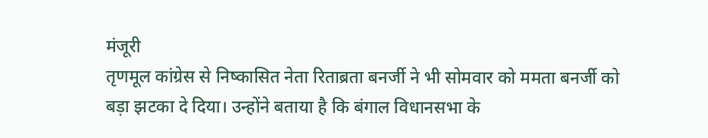मंजूरी
तृणमूल कांग्रेस से निष्कासित नेता रिताब्रता बनर्जी ने भी सोमवार को ममता बनर्जी को बड़ा झटका दे दिया। उन्होंने बताया है कि बंगाल विधानसभा के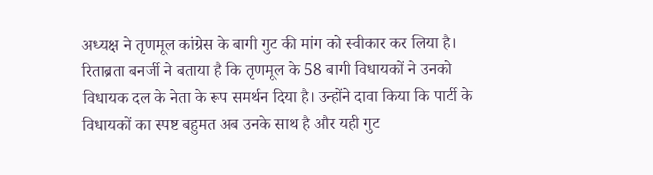अध्यक्ष ने तृणमूल कांग्रेस के बागी गुट की मांग को स्वीकार कर लिया है। रिताब्रता बनर्जी ने बताया है कि तृणमूल के 58 बागी विधायकों ने उनको विधायक दल के नेता के रूप समर्थन दिया है। उन्होंने दावा किया कि पार्टी के विधायकों का स्पष्ट बहुमत अब उनके साथ है और यही गुट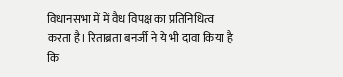विधानसभा में में वैध विपक्ष का प्रतिनिधित्व करता है। रिताब्रता बनर्जी ने ये भी दावा किया है कि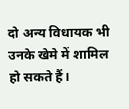दो अन्य विधायक भी उनके खेमे में शामिल हो सकते हैं।